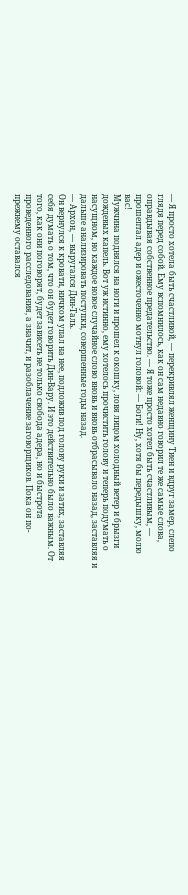— Я просто хотела быть счастливой, — перекривлял женщину Тиен и вдруг замер, слепо глядя перед собой. Ему вспомнилось, как он сам недавно говорил те же самые слова, оправдывая собственное предательство. — Я тоже просто хотел быть счастливым, — прошептал адер и ожесточенно мотнул головой: — Боги! Ну, хотя бы передышку, молю вас!
Мужчина поднялся на ноги и прошел к окошку, ловя лицом холодный ветер и брызги дождевых капель. Вот уж истинно, ему хотелось прочистить голову и теперь подумать о насущном, но каждое новое случайное слово вновь и вновь отбрасывало назад, заставляя и дальше анализировать поступки, совершенные годы назад.
— Архон, — выругался Дин-Таль.
Он вернулся к кровати, ничком упал на нее, подложив под голову руки и затих, заставляя себя думать о том, что он будет говорить Дин-Вару. И это действительно было важным. От того, как они поговорят, будет зависеть не только свобода адера, но и быстрота проведенного расследования, а значит, и разоблачение заговорщиков. Пока он по-прежнему оставался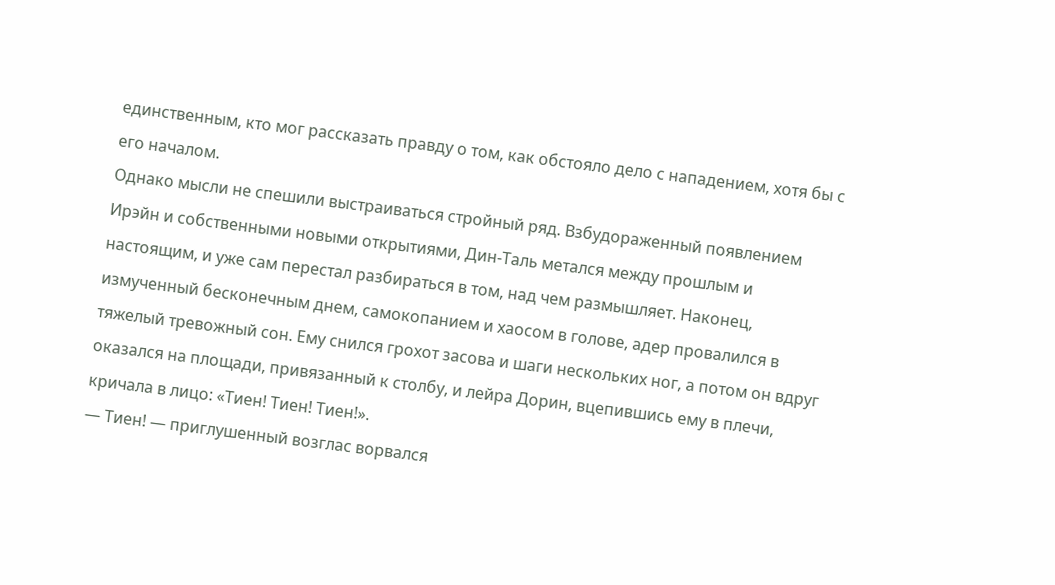единственным, кто мог рассказать правду о том, как обстояло дело с нападением, хотя бы с его началом.
Однако мысли не спешили выстраиваться стройный ряд. Взбудораженный появлением Ирэйн и собственными новыми открытиями, Дин-Таль метался между прошлым и настоящим, и уже сам перестал разбираться в том, над чем размышляет. Наконец, измученный бесконечным днем, самокопанием и хаосом в голове, адер провалился в тяжелый тревожный сон. Ему снился грохот засова и шаги нескольких ног, а потом он вдруг оказался на площади, привязанный к столбу, и лейра Дорин, вцепившись ему в плечи, кричала в лицо: «Тиен! Тиен! Тиен!».
— Тиен! — приглушенный возглас ворвался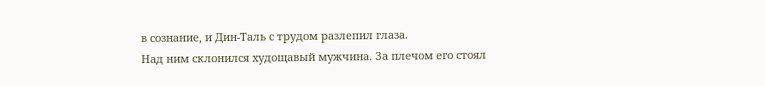в сознание, и Дин-Таль с трудом разлепил глаза.
Над ним склонился худощавый мужчина. За плечом его стоял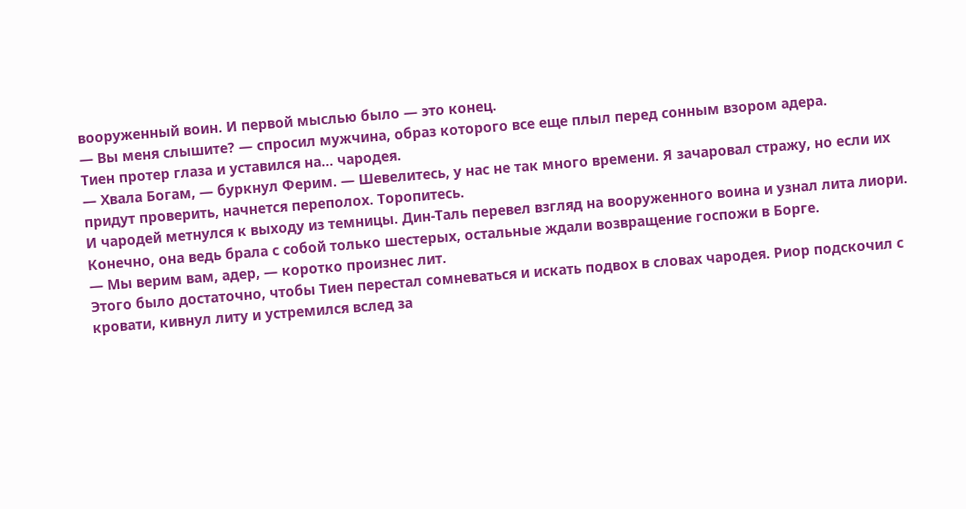вооруженный воин. И первой мыслью было — это конец.
— Вы меня слышите? — спросил мужчина, образ которого все еще плыл перед сонным взором адера.
Тиен протер глаза и уставился на… чародея.
— Хвала Богам, — буркнул Ферим. — Шевелитесь, у нас не так много времени. Я зачаровал стражу, но если их придут проверить, начнется переполох. Торопитесь.
И чародей метнулся к выходу из темницы. Дин-Таль перевел взгляд на вооруженного воина и узнал лита лиори. Конечно, она ведь брала с собой только шестерых, остальные ждали возвращение госпожи в Борге.
— Мы верим вам, адер, — коротко произнес лит.
Этого было достаточно, чтобы Тиен перестал сомневаться и искать подвох в словах чародея. Риор подскочил с кровати, кивнул литу и устремился вслед за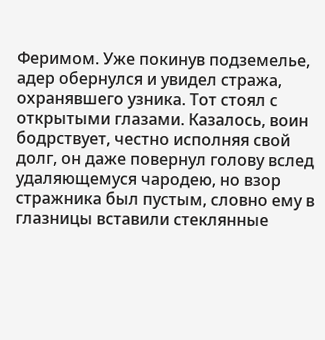Феримом. Уже покинув подземелье, адер обернулся и увидел стража, охранявшего узника. Тот стоял с открытыми глазами. Казалось, воин бодрствует, честно исполняя свой долг, он даже повернул голову вслед удаляющемуся чародею, но взор стражника был пустым, словно ему в глазницы вставили стеклянные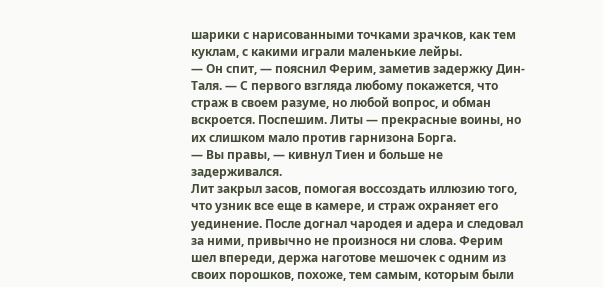шарики с нарисованными точками зрачков, как тем куклам, с какими играли маленькие лейры.
— Он спит, — пояснил Ферим, заметив задержку Дин-Таля. — С первого взгляда любому покажется, что страж в своем разуме, но любой вопрос, и обман вскроется. Поспешим. Литы — прекрасные воины, но их слишком мало против гарнизона Борга.
— Вы правы, — кивнул Тиен и больше не задерживался.
Лит закрыл засов, помогая воссоздать иллюзию того, что узник все еще в камере, и страж охраняет его уединение. После догнал чародея и адера и следовал за ними, привычно не произнося ни слова. Ферим шел впереди, держа наготове мешочек с одним из своих порошков, похоже, тем самым, которым были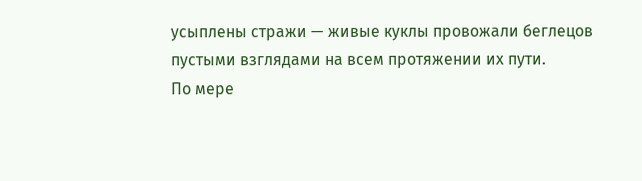усыплены стражи — живые куклы провожали беглецов пустыми взглядами на всем протяжении их пути.
По мере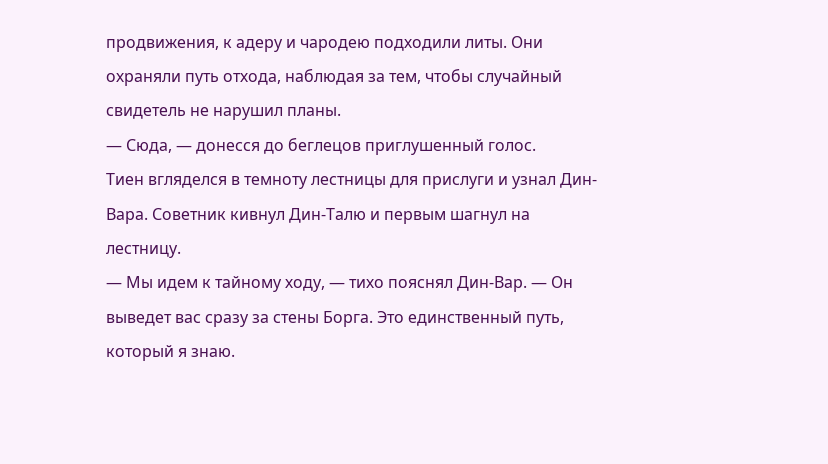продвижения, к адеру и чародею подходили литы. Они охраняли путь отхода, наблюдая за тем, чтобы случайный свидетель не нарушил планы.
— Сюда, — донесся до беглецов приглушенный голос.
Тиен вгляделся в темноту лестницы для прислуги и узнал Дин-Вара. Советник кивнул Дин-Талю и первым шагнул на лестницу.
— Мы идем к тайному ходу, — тихо пояснял Дин-Вар. — Он выведет вас сразу за стены Борга. Это единственный путь, который я знаю.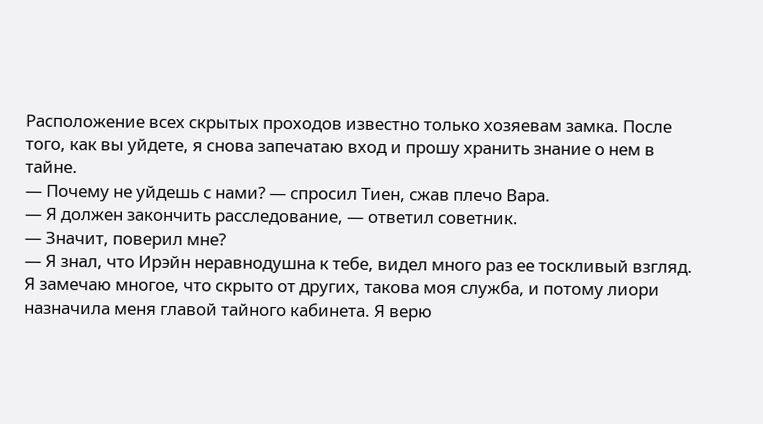Расположение всех скрытых проходов известно только хозяевам замка. После того, как вы уйдете, я снова запечатаю вход и прошу хранить знание о нем в тайне.
— Почему не уйдешь с нами? — спросил Тиен, сжав плечо Вара.
— Я должен закончить расследование, — ответил советник.
— Значит, поверил мне?
— Я знал, что Ирэйн неравнодушна к тебе, видел много раз ее тоскливый взгляд. Я замечаю многое, что скрыто от других, такова моя служба, и потому лиори назначила меня главой тайного кабинета. Я верю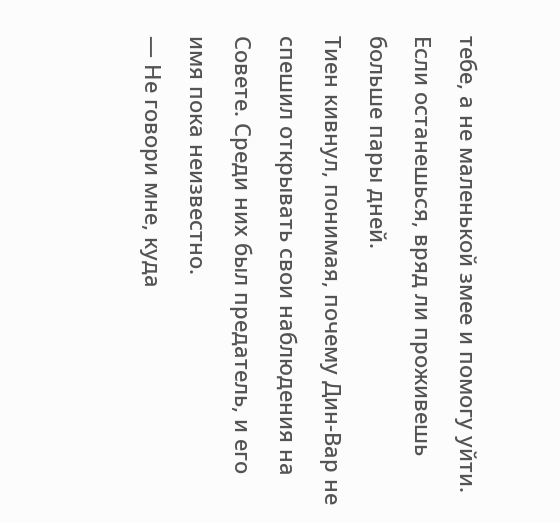тебе, а не маленькой змее и помогу уйти. Если останешься, вряд ли проживешь больше пары дней.
Тиен кивнул, понимая, почему Дин-Вар не спешил открывать свои наблюдения на Совете. Среди них был предатель, и его имя пока неизвестно.
— Не говори мне, куда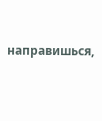направишься,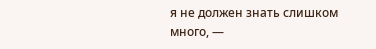я не должен знать слишком много, —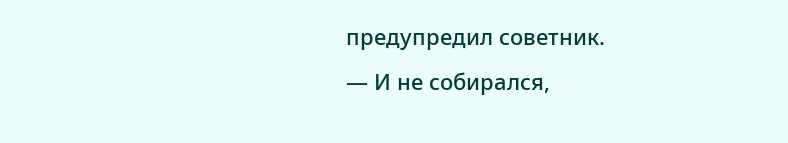предупредил советник.
— И не собирался,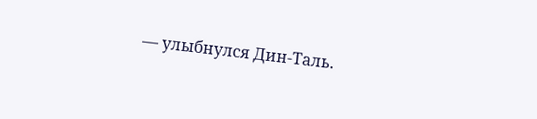— улыбнулся Дин-Таль.